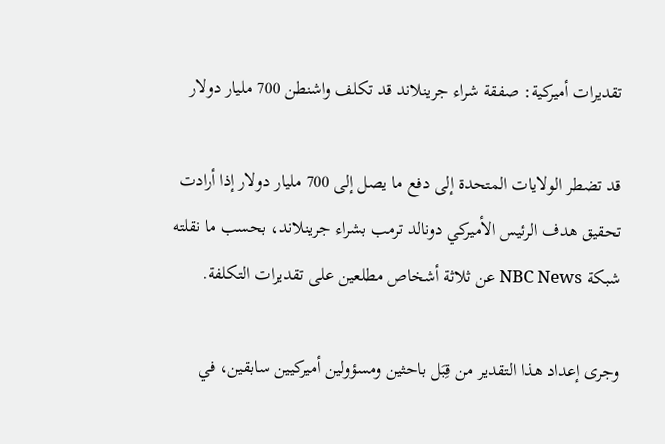تقديرات أميركية: صفقة شراء جرينلاند قد تكلف واشنطن 700 مليار دولار

قد تضطر الولايات المتحدة إلى دفع ما يصل إلى 700 مليار دولار إذا أرادت تحقيق هدف الرئيس الأميركي دونالد ترمب بشراء جرينلاند، بحسب ما نقلته شبكة NBC News عن ثلاثة أشخاص مطلعين على تقديرات التكلفة.

وجرى إعداد هذا التقدير من قِبَل باحثين ومسؤولين أميركيين سابقين، في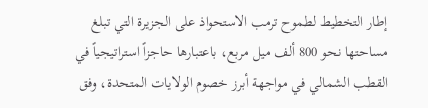إطار التخطيط لطموح ترمب الاستحواذ على الجزيرة التي تبلغ مساحتها نحو 800 ألف ميل مربع، باعتبارها حاجزاً استراتيجياً في القطب الشمالي في مواجهة أبرز خصوم الولايات المتحدة، وفق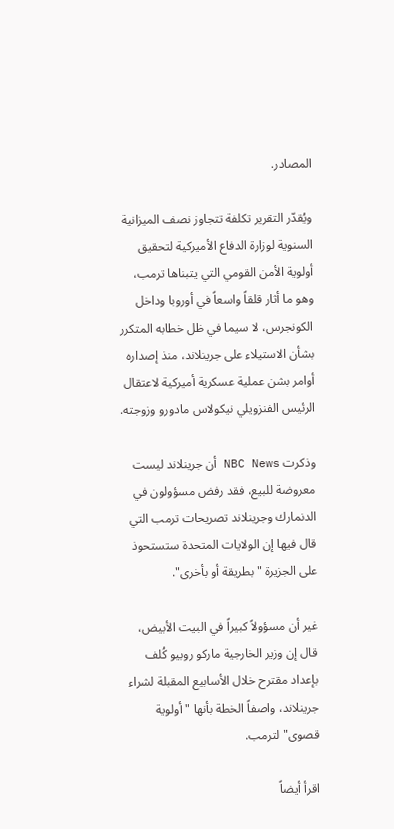المصادر.

ويُقدّر التقرير تكلفة تتجاوز نصف الميزانية السنوية لوزارة الدفاع الأميركية لتحقيق أولوية الأمن القومي التي يتبناها ترمب، وهو ما أثار قلقاً واسعاً في أوروبا وداخل الكونجرس، لا سيما في ظل خطابه المتكرر بشأن الاستيلاء على جرينلاند، منذ إصداره أوامر بشن عملية عسكرية أميركية لاعتقال الرئيس الفنزويلي نيكولاس مادورو وزوجته.

وذكرت NBC News أن جرينلاند ليست معروضة للبيع، فقد رفض مسؤولون في الدنمارك وجرينلاند تصريحات ترمب التي قال فيها إن الولايات المتحدة ستستحوذ على الجزيرة "بطريقة أو بأخرى".

غير أن مسؤولاً كبيراً في البيت الأبيض، قال إن وزير الخارجية ماركو روبيو كُلف بإعداد مقترح خلال الأسابيع المقبلة لشراء جرينلاند، واصفاً الخطة بأنها "أولوية قصوى" لترمب.

اقرأ أيضاً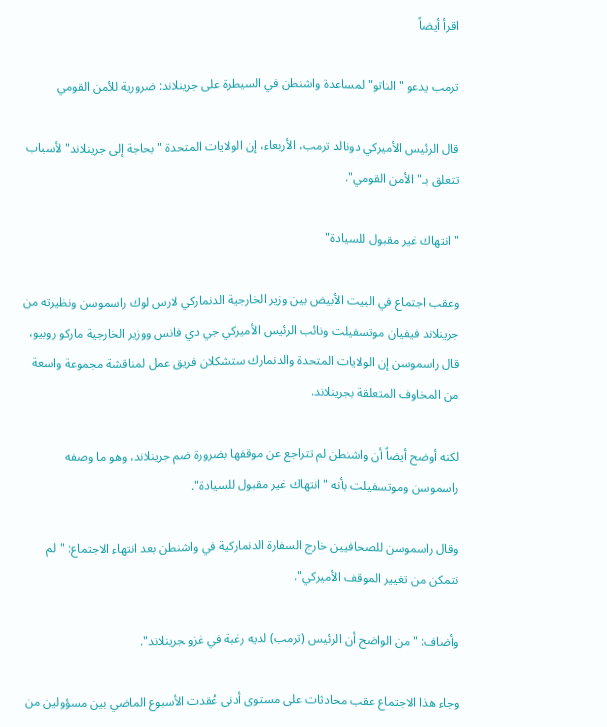اقرأ أيضاً

ترمب يدعو "الناتو" لمساعدة واشنطن في السيطرة على جرينلاند: ضرورية للأمن القومي

قال الرئيس الأميركي دونالد ترمب، الأربعاء، إن الولايات المتحدة "بحاجة إلى جرينلاند" لأسباب تتعلق بـ"الأمن القومي".

"انتهاك غير مقبول للسيادة"

وعقب اجتماع في البيت الأبيض بين وزير الخارجية الدنماركي لارس لوك راسموسن ونظيرته من جرينلاند فيفيان موتسفيلت ونائب الرئيس الأميركي جي دي فانس ووزير الخارجية ماركو روبيو، قال راسموسن إن الولايات المتحدة والدنمارك ستشكلان فريق عمل لمناقشة مجموعة واسعة من المخاوف المتعلقة بجرينلاند.

لكنه أوضح أيضاً أن واشنطن لم تتراجع عن موقفها بضرورة ‌ضم جرينلاند، وهو ما وصفه راسموسن وموتسفيلت بأنه "انتهاك غير مقبول للسيادة".

وقال راسموسن للصحافيين خارج السفارة الدنماركية في واشنطن بعد انتهاء الاجتماع: "لم نتمكن من تغيير الموقف الأميركي".

وأضاف: "من الواضح أن الرئيس (ترمب) لديه رغبة في غزو ‍جرينلاند".

وجاء هذا الاجتماع عقب محادثات على مستوى أدنى عُقدت الأسبوع الماضي بين مسؤولين من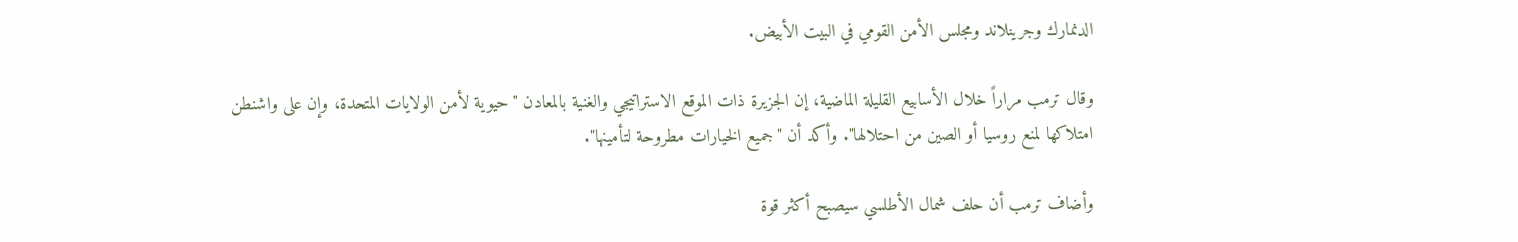الدنمارك وجرينلاند ومجلس الأمن القومي في البيت الأبيض.

وقال ترمب مراراً خلال الأسابيع القليلة الماضية، إن الجزيرة ذات الموقع الاستراتيجي والغنية بالمعادن "حيوية لأمن الولايات المتحدة، وإن على واشنطن امتلاكها لمنع روسيا أو الصين من احتلالها". وأكد أن "جميع الخيارات مطروحة لتأمينها".

وأضاف ترمب أن حلف شمال الأطلسي سيصبح أكثر قوة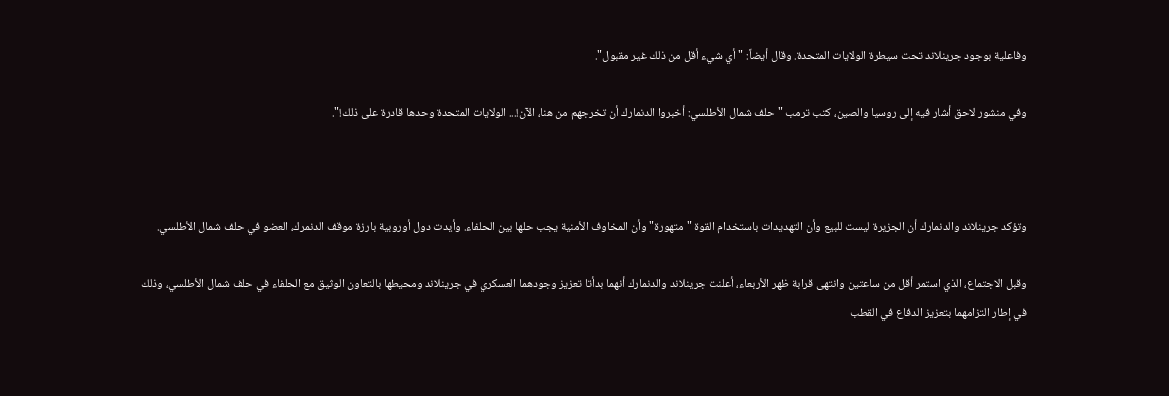وفاعلية بوجود جرينلاند تحت سيطرة الولايات المتحدة. وقال أيضاً: "أي شيء أقل من ذلك غير مقبول".

وفي منشور لاحق أشار فيه إلى روسيا والصين، كتب ترمب "حلف شمال الأطلسي: أخبروا الدنمارك أن تخرجهم من هنا، الآن!... الولايات المتحدة وحدها قادرة على ذلك!".



وتؤكد جرينلاند والدنمارك أن الجزيرة ليست للبيع وأن التهديدات باستخدام القوة "متهورة" وأن المخاوف الأمنية يجب حلها بين الحلفاء. وأيدت دول أوروبية بارزة موقف الدنمرك، العضو في حلف شمال الأطلسي.

وقبل الاجتماع، الذي استمر أقل من ساعتين وانتهى قرابة ظهر الأربعاء، أعلنت جرينلاند والدنمارك أنهما بدأتا تعزيز وجودهما العسكري في جرينلاند ومحيطها بالتعاون الوثيق مع الحلفاء في حلف شمال الأطلسي، وذلك في إطار التزامهما بتعزيز الدفاع في القطب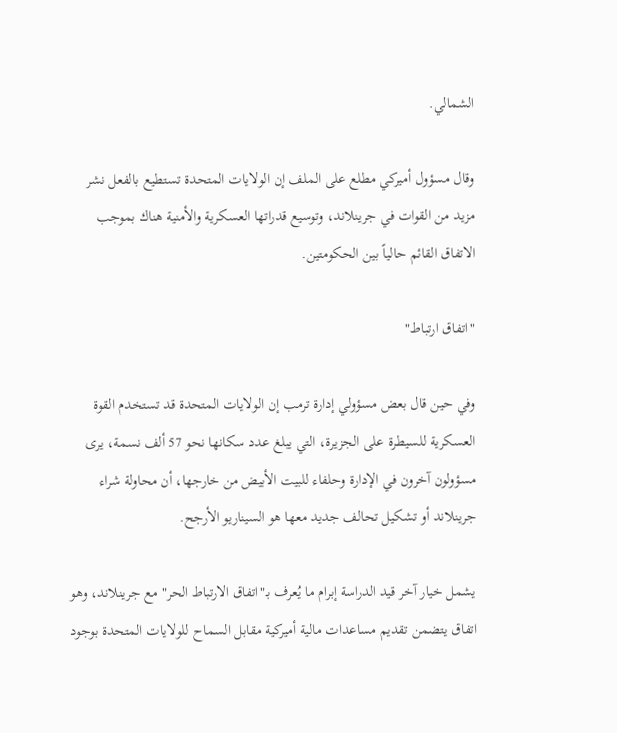الشمالي.

وقال مسؤول أميركي مطلع على الملف إن الولايات المتحدة تستطيع بالفعل نشر مزيد من القوات في جرينلاند، وتوسيع قدراتها العسكرية والأمنية هناك بموجب الاتفاق القائم حالياً بين الحكومتين.

"اتفاق ارتباط"

وفي حين قال بعض مسؤولي إدارة ترمب إن الولايات المتحدة قد تستخدم القوة العسكرية للسيطرة على الجزيرة، التي يبلغ عدد سكانها نحو 57 ألف نسمة، يرى مسؤولون آخرون في الإدارة وحلفاء للبيت الأبيض من خارجها، أن محاولة شراء جرينلاند أو تشكيل تحالف جديد معها هو السيناريو الأرجح.

يشمل خيار آخر قيد الدراسة إبرام ما يُعرف بـ"اتفاق الارتباط الحر" مع جرينلاند، وهو اتفاق يتضمن تقديم مساعدات مالية أميركية مقابل السماح للولايات المتحدة بوجود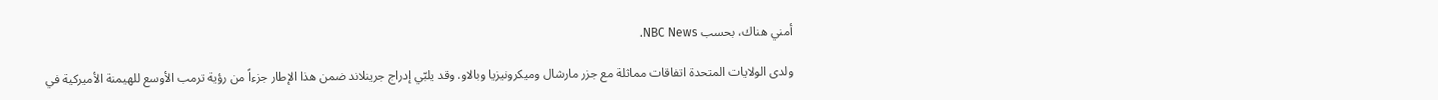أمني هناك، بحسب NBC News.

ولدى الولايات المتحدة اتفاقات مماثلة مع جزر مارشال وميكرونيزيا وبالاو. وقد يلبّي إدراج جرينلاند ضمن هذا الإطار جزءاً من رؤية ترمب الأوسع للهيمنة الأميركية في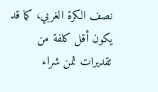نصف الكرة الغربي، كما قد يكون أقل كلفة من تقديرات ثمن شراء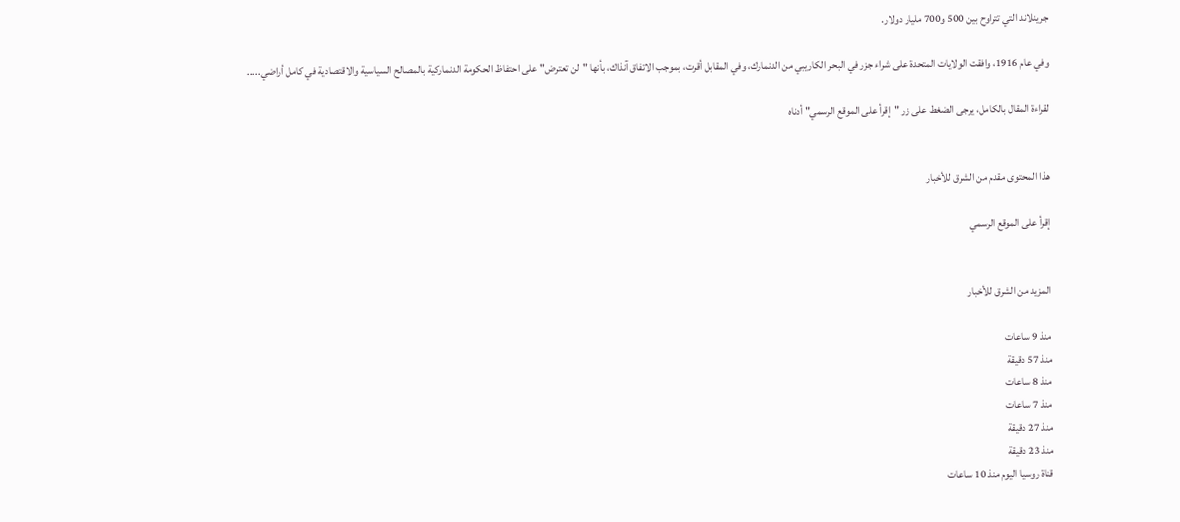جرينلاند التي تتراوح بين 500 و700 مليار دولار.

وفي عام 1916، وافقت الولايات المتحدة على شراء جزر في البحر الكاريبي من الدنمارك، وفي المقابل أقرت، بموجب الاتفاق آنذاك، بأنها "لن تعترض" على احتفاظ الحكومة الدنماركية بالمصالح السياسية والاقتصادية في كامل أراضي.....

لقراءة المقال بالكامل، يرجى الضغط على زر "إقرأ على الموقع الرسمي" أدناه


هذا المحتوى مقدم من الشرق للأخبار

إقرأ على الموقع الرسمي


المزيد من الشرق للأخبار

منذ 9 ساعات
منذ 57 دقيقة
منذ 8 ساعات
منذ 7 ساعات
منذ 27 دقيقة
منذ 23 دقيقة
قناة روسيا اليوم منذ 10 ساعات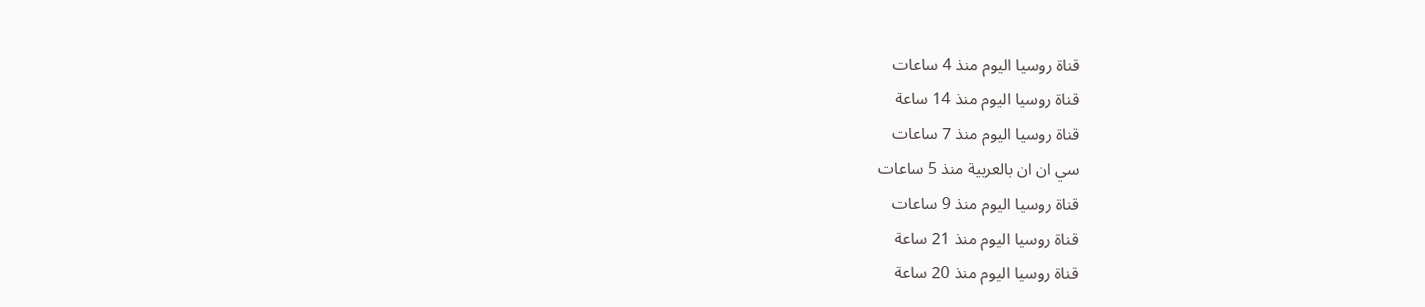قناة روسيا اليوم منذ 4 ساعات
قناة روسيا اليوم منذ 14 ساعة
قناة روسيا اليوم منذ 7 ساعات
سي ان ان بالعربية منذ 5 ساعات
قناة روسيا اليوم منذ 9 ساعات
قناة روسيا اليوم منذ 21 ساعة
قناة روسيا اليوم منذ 20 ساعة